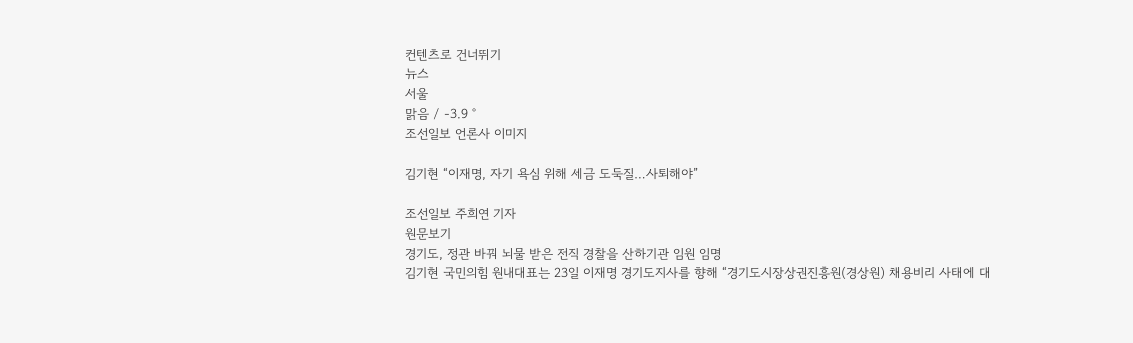컨텐츠로 건너뛰기
뉴스
서울
맑음 / -3.9 °
조선일보 언론사 이미지

김기현 “이재명, 자기 욕심 위해 세금 도둑질…사퇴해야”

조선일보 주희연 기자
원문보기
경기도, 정관 바꿔 뇌물 받은 전직 경찰을 산하기관 임원 임명
김기현 국민의힘 원내대표는 23일 이재명 경기도지사를 향해 “경기도시장상권진흥원(경상원) 채용비리 사태에 대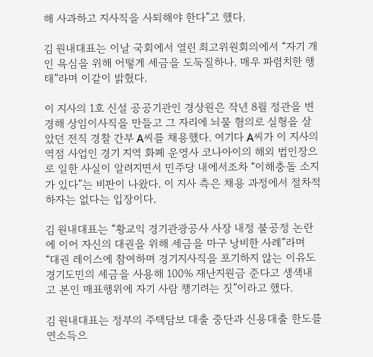해 사과하고 지사직을 사퇴해야 한다”고 했다.

김 원내대표는 이날 국회에서 열린 최고위원회의에서 “자기 개인 욕심을 위해 어떻게 세금을 도둑질하나. 매우 파렴치한 행태”라며 이같이 밝혔다.

이 지사의 1호 신설 공공기관인 경상원은 작년 8월 정관을 변경해 상임이사직을 만들고 그 자리에 뇌물 혐의로 실형을 살았던 전직 경찰 간부 A씨를 채용했다. 여기다 A씨가 이 지사의 역점 사업인 경기 지역 화폐 운영사 코나아이의 해외 법인장으로 일한 사실이 알려지면서 민주당 내에서조차 “이해충돌 소지가 있다”는 비판이 나왔다. 이 지사 측은 채용 과정에서 절차적 하자는 없다는 입장이다.

김 원내대표는 “황교익 경기관광공사 사장 내정 불공정 논란에 이어 자신의 대권을 위해 세금을 마구 낭비한 사례”라며 “대권 레이스에 참여하며 경기지사직을 포기하지 않는 이유도 경기도민의 세금을 사용해 100% 재난지원금 준다고 생색내고 본인 매표행위에 자기 사람 챙기려는 짓”이라고 했다.

김 원내대표는 정부의 주택담보 대출 중단과 신용대출 한도를 연소득으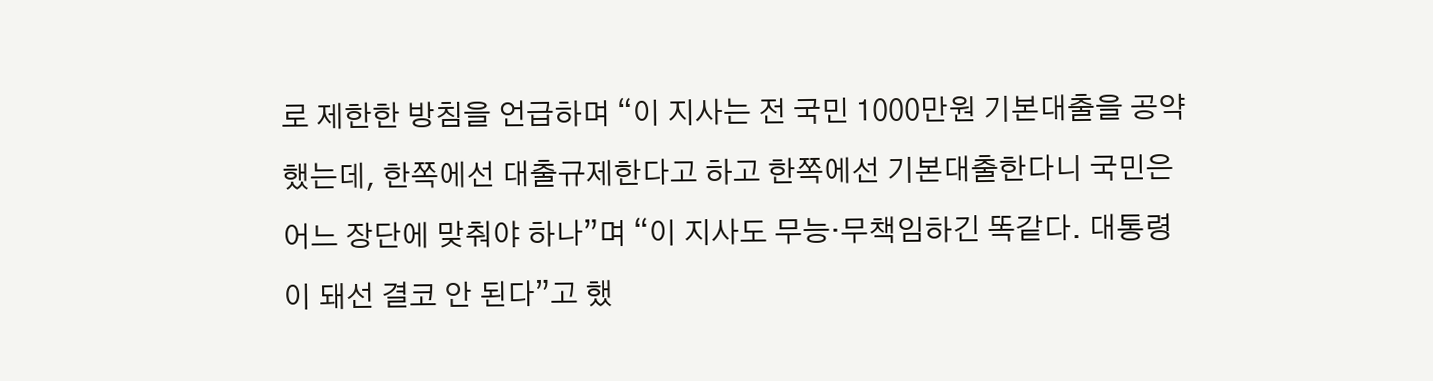로 제한한 방침을 언급하며 “이 지사는 전 국민 1000만원 기본대출을 공약했는데, 한쪽에선 대출규제한다고 하고 한쪽에선 기본대출한다니 국민은 어느 장단에 맞춰야 하나”며 “이 지사도 무능·무책임하긴 똑같다. 대통령이 돼선 결코 안 된다”고 했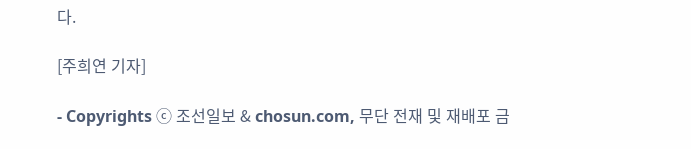다.

[주희연 기자]

- Copyrights ⓒ 조선일보 & chosun.com, 무단 전재 및 재배포 금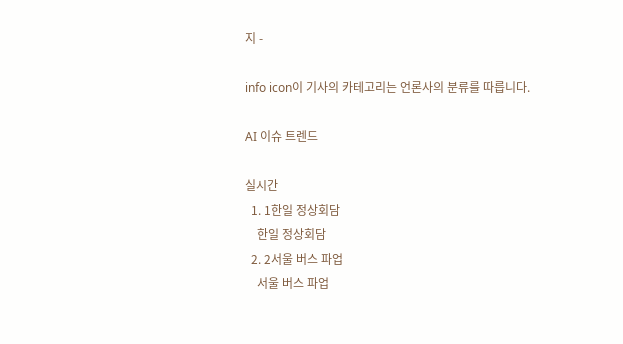지 -

info icon이 기사의 카테고리는 언론사의 분류를 따릅니다.

AI 이슈 트렌드

실시간
  1. 1한일 정상회담
    한일 정상회담
  2. 2서울 버스 파업
    서울 버스 파업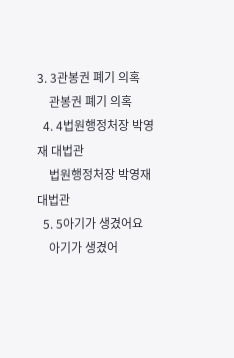3. 3관봉권 폐기 의혹
    관봉권 폐기 의혹
  4. 4법원행정처장 박영재 대법관
    법원행정처장 박영재 대법관
  5. 5아기가 생겼어요
    아기가 생겼어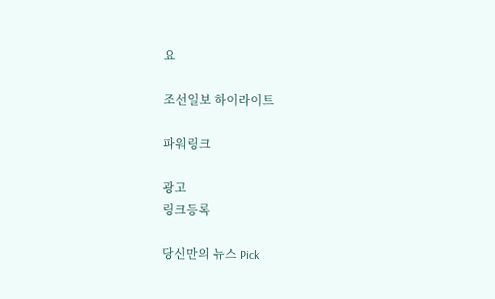요

조선일보 하이라이트

파워링크

광고
링크등록

당신만의 뉴스 Pick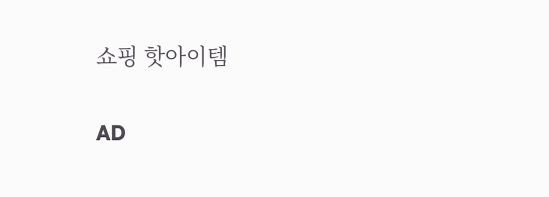쇼핑 핫아이템

AD